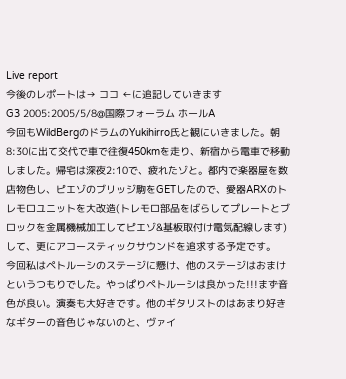Live report
今後のレポートは→ ココ ←に追記していきます
G3 2005:2005/5/8@国際フォーラム ホールA
今回もWildBergのドラムのYukihirro氏と観にいきました。朝8:30に出て交代で車で往復450kmを走り、新宿から電車で移動しました。帰宅は深夜2:10で、疲れたゾと。都内で楽器屋を数店物色し、ピエゾのブリッジ駒をGETしたので、愛器ARXのトレモロユニットを大改造(トレモロ部品をばらしてプレートとブロックを金属機械加工してピエゾ&基板取付け電気配線します)して、更にアコースティックサウンドを追求する予定です。
今回私はペトルーシのステージに懸け、他のステージはおまけというつもりでした。やっぱりペトルーシは良かった!!!まず音色が良い。演奏も大好きです。他のギタリストのはあまり好きなギターの音色じゃないのと、ヴァイ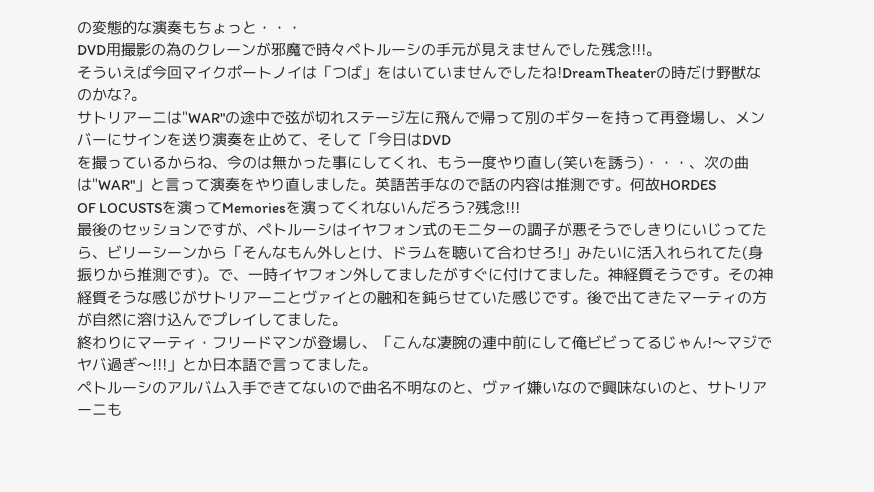の変態的な演奏もちょっと・・・
DVD用撮影の為のクレーンが邪魔で時々ペトルーシの手元が見えませんでした残念!!!。
そういえば今回マイクポートノイは「つば」をはいていませんでしたね!DreamTheaterの時だけ野獣なのかな?。
サトリアーニは"WAR"の途中で弦が切れステージ左に飛んで帰って別のギターを持って再登場し、メンバーにサインを送り演奏を止めて、そして「今日はDVD
を撮っているからね、今のは無かった事にしてくれ、もう一度やり直し(笑いを誘う)・・・、次の曲は"WAR"」と言って演奏をやり直しました。英語苦手なので話の内容は推測です。何故HORDES
OF LOCUSTSを演ってMemoriesを演ってくれないんだろう?残念!!!
最後のセッションですが、ペトルーシはイヤフォン式のモニターの調子が悪そうでしきりにいじってたら、ビリーシーンから「そんなもん外しとけ、ドラムを聴いて合わせろ!」みたいに活入れられてた(身振りから推測です)。で、一時イヤフォン外してましたがすぐに付けてました。神経質そうです。その神経質そうな感じがサトリアーニとヴァイとの融和を鈍らせていた感じです。後で出てきたマーティの方が自然に溶け込んでプレイしてました。
終わりにマーティ・フリードマンが登場し、「こんな凄腕の連中前にして俺ビビってるじゃん!〜マジでヤバ過ぎ〜!!!」とか日本語で言ってました。
ペトルーシのアルバム入手できてないので曲名不明なのと、ヴァイ嫌いなので興味ないのと、サトリアーニも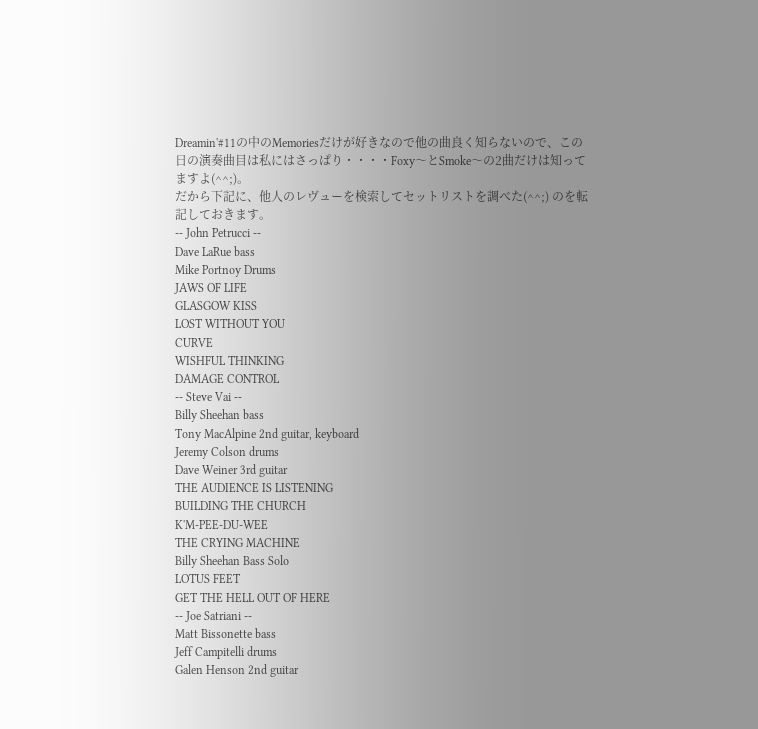Dreamin'#11の中のMemoriesだけが好きなので他の曲良く知らないので、この日の演奏曲目は私にはさっぱり・・・・Foxy〜とSmoke〜の2曲だけは知ってますよ(^^;)。
だから下記に、他人のレヴューを検索してセットリストを調べた(^^;) のを転記しておきます。
-- John Petrucci --
Dave LaRue bass
Mike Portnoy Drums
JAWS OF LIFE
GLASGOW KISS
LOST WITHOUT YOU
CURVE
WISHFUL THINKING
DAMAGE CONTROL
-- Steve Vai --
Billy Sheehan bass
Tony MacAlpine 2nd guitar, keyboard
Jeremy Colson drums
Dave Weiner 3rd guitar
THE AUDIENCE IS LISTENING
BUILDING THE CHURCH
K'M-PEE-DU-WEE
THE CRYING MACHINE
Billy Sheehan Bass Solo
LOTUS FEET
GET THE HELL OUT OF HERE
-- Joe Satriani --
Matt Bissonette bass
Jeff Campitelli drums
Galen Henson 2nd guitar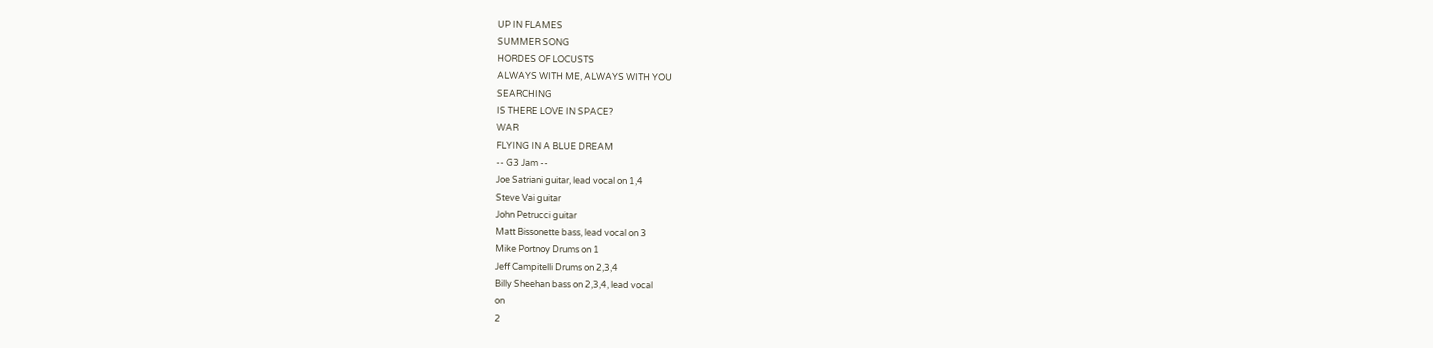UP IN FLAMES
SUMMER SONG
HORDES OF LOCUSTS
ALWAYS WITH ME, ALWAYS WITH YOU
SEARCHING
IS THERE LOVE IN SPACE?
WAR
FLYING IN A BLUE DREAM
-- G3 Jam --
Joe Satriani guitar, lead vocal on 1,4
Steve Vai guitar
John Petrucci guitar
Matt Bissonette bass, lead vocal on 3
Mike Portnoy Drums on 1
Jeff Campitelli Drums on 2,3,4
Billy Sheehan bass on 2,3,4, lead vocal
on
2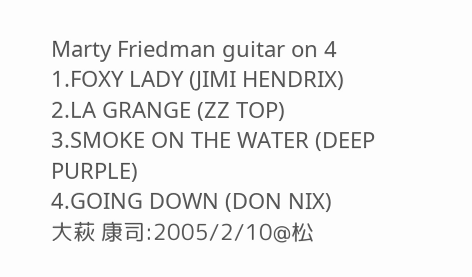Marty Friedman guitar on 4
1.FOXY LADY (JIMI HENDRIX)
2.LA GRANGE (ZZ TOP)
3.SMOKE ON THE WATER (DEEP PURPLE)
4.GOING DOWN (DON NIX)
大萩 康司:2005/2/10@松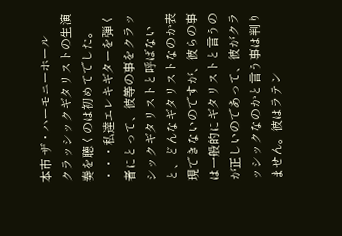本市 ザ・ハーモニーホール
クラッシックギタリストの生演奏を聴くのは初めてでした。
・・・私達エレキギターを弾く者にとって、彼等の事をクラッシックギタリストと呼ばないと、どんなギタリストなのか表現できないのですが、彼らの事は一般的にギタリストと言うのが正しいのであって、彼がクラッシックなのかと言う事は判りません。彼はラテン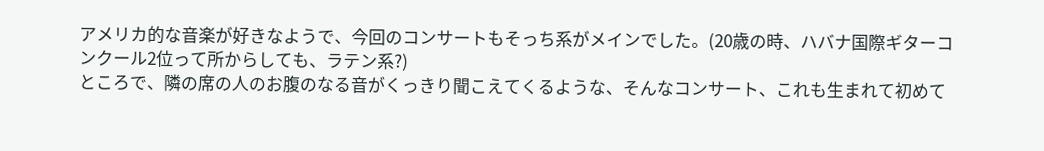アメリカ的な音楽が好きなようで、今回のコンサートもそっち系がメインでした。(20歳の時、ハバナ国際ギターコンクール2位って所からしても、ラテン系?)
ところで、隣の席の人のお腹のなる音がくっきり聞こえてくるような、そんなコンサート、これも生まれて初めて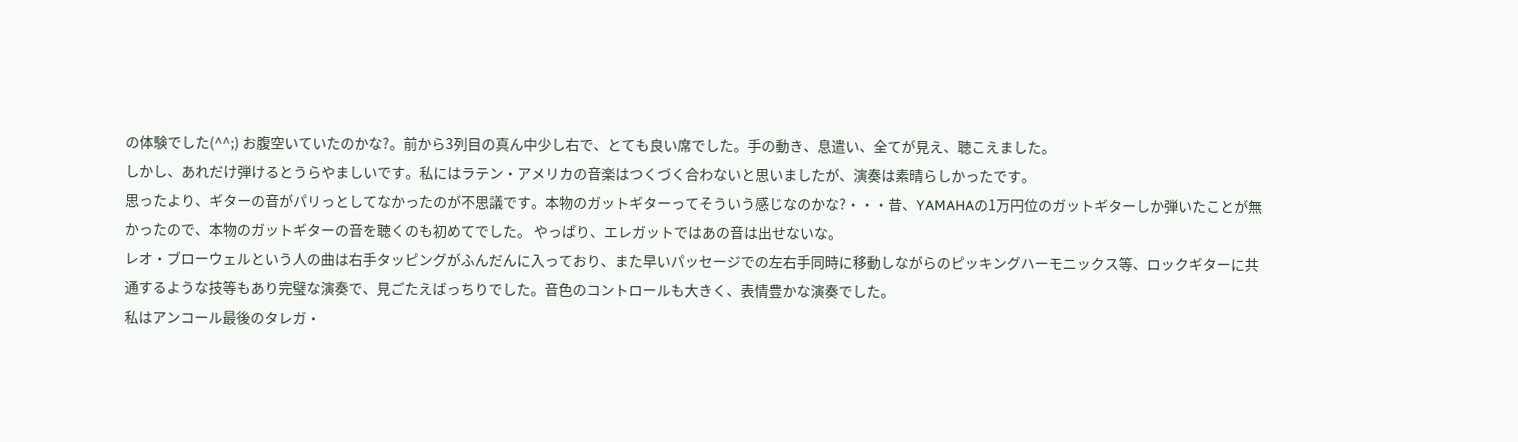の体験でした(^^;) お腹空いていたのかな?。前から3列目の真ん中少し右で、とても良い席でした。手の動き、息遣い、全てが見え、聴こえました。
しかし、あれだけ弾けるとうらやましいです。私にはラテン・アメリカの音楽はつくづく合わないと思いましたが、演奏は素晴らしかったです。
思ったより、ギターの音がパリっとしてなかったのが不思議です。本物のガットギターってそういう感じなのかな?・・・昔、YAMAHAの1万円位のガットギターしか弾いたことが無かったので、本物のガットギターの音を聴くのも初めてでした。 やっぱり、エレガットではあの音は出せないな。
レオ・ブローウェルという人の曲は右手タッピングがふんだんに入っており、また早いパッセージでの左右手同時に移動しながらのピッキングハーモニックス等、ロックギターに共通するような技等もあり完璧な演奏で、見ごたえばっちりでした。音色のコントロールも大きく、表情豊かな演奏でした。
私はアンコール最後のタレガ・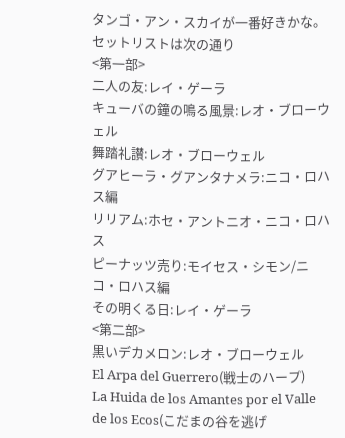タンゴ・アン・スカイが一番好きかな。
セットリストは次の通り
<第一部>
二人の友:レイ・ゲーラ
キューバの鐘の鳴る風景:レオ・ブローウェル
舞踏礼讃:レオ・ブローウェル
グアヒーラ・グアンタナメラ:ニコ・ロハス編
リリアム:ホセ・アントニオ・ニコ・ロハス
ピーナッツ売り:モイセス・シモン/ニコ・ロハス編
その明くる日:レイ・ゲーラ
<第二部>
黒いデカメロン:レオ・ブローウェル
El Arpa del Guerrero(戦士のハープ)
La Huida de los Amantes por el Valle
de los Ecos(こだまの谷を逃げ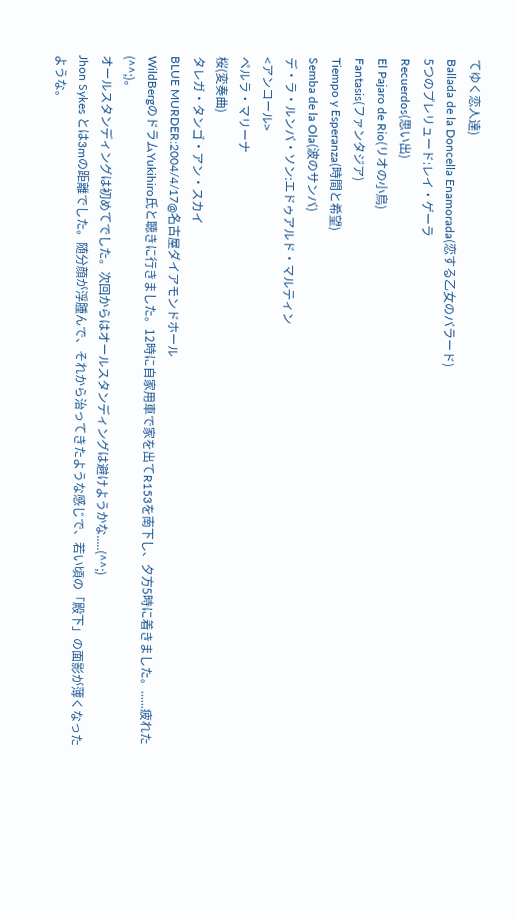てゆく恋人達)
Ballada de la Doncella Enamorada(恋する乙女のバラード)
5つのプレリュード:レイ・ゲーラ
Recuerdos(思い出)
El Pajaro de Rio(リオの小鳥)
Fantasis(ファンタジア)
Tiempo y Esperanza(時間と希望)
Semba de la Ola(波のサンバ)
デ・ラ・ルンバ・ソン:エドゥアルド・マルティン
<アンコール>
ペルラ・マリーナ
桜(変奏曲)
タレガ・タンゴ・アン・スカイ
BLUE MURDER:2004/4/17@名古屋ダイアモンドホール
WildBergのドラムYukihiro氏と聴きに行きました。12時に自家用車で家を出てR153を南下し、夕方5時に着きました。......疲れた(^^;)。
オールスタンディングは初めてでした。次回からはオールスタンディングは避けようかな.....(^^;)
Jhon Sykes とは3mの距離でした。随分顔が浮腫んで、それから治ってきたような感じで、若い頃の「殿下」の面影が薄くなったような。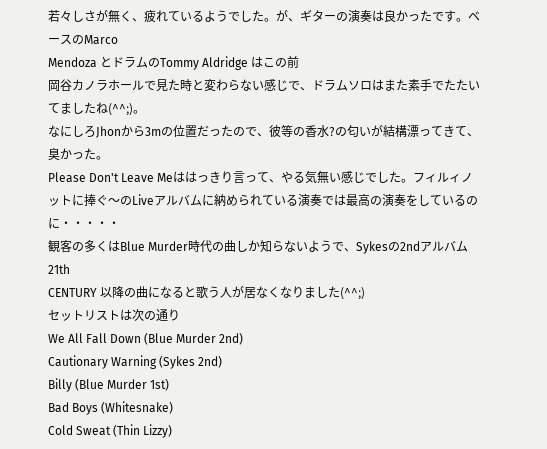若々しさが無く、疲れているようでした。が、ギターの演奏は良かったです。ベースのMarco
Mendoza とドラムのTommy Aldridge はこの前
岡谷カノラホールで見た時と変わらない感じで、ドラムソロはまた素手でたたいてましたね(^^;)。
なにしろJhonから3mの位置だったので、彼等の香水?の匂いが結構漂ってきて、臭かった。
Please Don't Leave Meははっきり言って、やる気無い感じでした。フィルィノットに捧ぐ〜のLiveアルバムに納められている演奏では最高の演奏をしているのに・・・・・
観客の多くはBlue Murder時代の曲しか知らないようで、Sykesの2ndアルバム21th
CENTURY 以降の曲になると歌う人が居なくなりました(^^;)
セットリストは次の通り
We All Fall Down (Blue Murder 2nd)
Cautionary Warning (Sykes 2nd)
Billy (Blue Murder 1st)
Bad Boys (Whitesnake)
Cold Sweat (Thin Lizzy)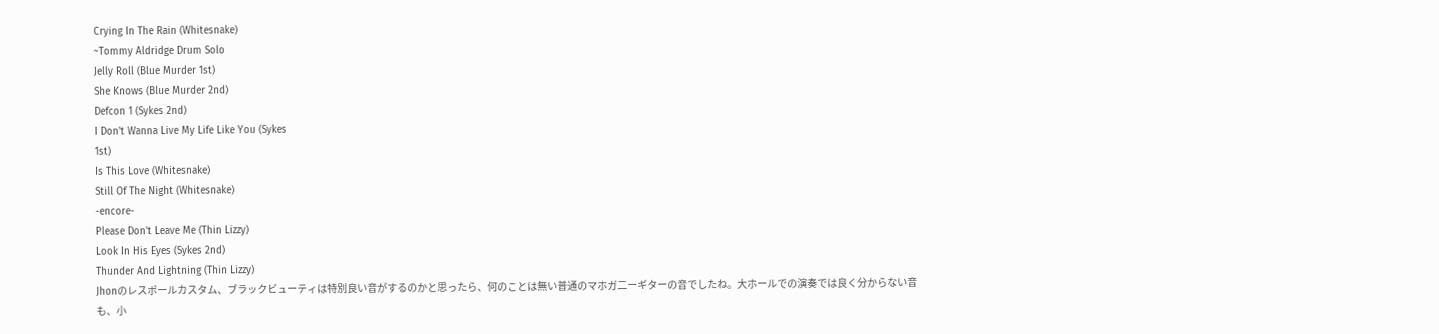Crying In The Rain (Whitesnake)
~Tommy Aldridge Drum Solo
Jelly Roll (Blue Murder 1st)
She Knows (Blue Murder 2nd)
Defcon 1 (Sykes 2nd)
I Don't Wanna Live My Life Like You (Sykes
1st)
Is This Love (Whitesnake)
Still Of The Night (Whitesnake)
-encore-
Please Don't Leave Me (Thin Lizzy)
Look In His Eyes (Sykes 2nd)
Thunder And Lightning (Thin Lizzy)
Jhonのレスポールカスタム、ブラックビューティは特別良い音がするのかと思ったら、何のことは無い普通のマホガ二ーギターの音でしたね。大ホールでの演奏では良く分からない音も、小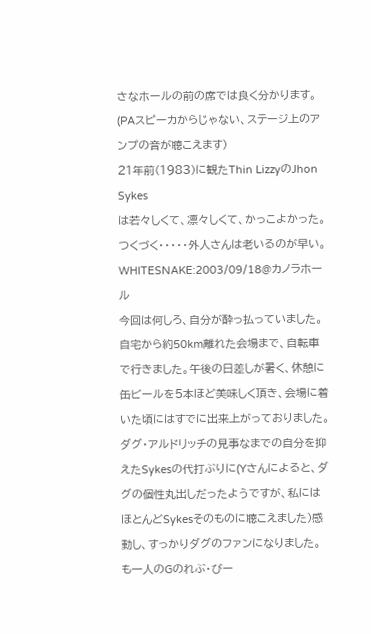さなホールの前の席では良く分かります。(PAスピーカからじゃない、ステージ上のアンプの音が聴こえます)
21年前(1983)に観たThin LizzyのJhon Sykes
は若々しくて、凛々しくて、かっこよかった。つくづく・・・・・外人さんは老いるのが早い。
WHITESNAKE:2003/09/18@カノラホール
今回は何しろ、自分が酔っ払っていました。
自宅から約50km離れた会場まで、自転車で行きました。午後の日差しが暑く、休憩に缶ビールを5本ほど美味しく頂き、会場に着いた頃にはすでに出来上がっておりました。
ダグ・アルドリッチの見事なまでの自分を抑えたSykesの代打ぶりに(Yさんによると、ダグの個性丸出しだったようですが、私にはほとんどSykesそのものに聴こえました)感動し、すっかりダグのファンになりました。
も一人のGのれぶ・びー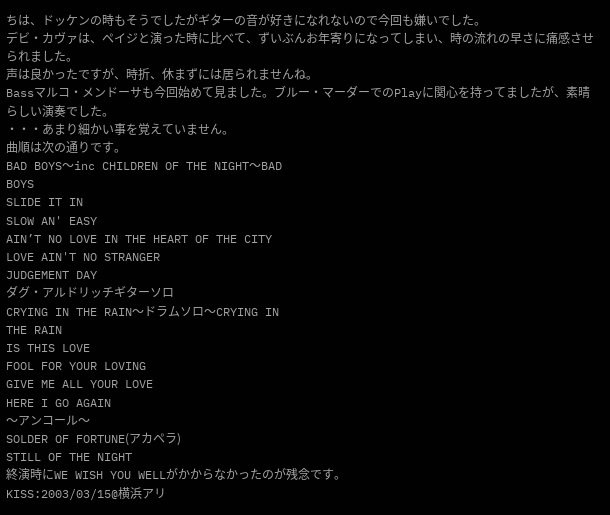ちは、ドッケンの時もそうでしたがギターの音が好きになれないので今回も嫌いでした。
デビ・カヴァは、ペイジと演った時に比べて、ずいぶんお年寄りになってしまい、時の流れの早さに痛感させられました。
声は良かったですが、時折、休まずには居られませんね。
Bassマルコ・メンドーサも今回始めて見ました。ブルー・マーダーでのPlayに関心を持ってましたが、素晴らしい演奏でした。
・・・あまり細かい事を覚えていません。
曲順は次の通りです。
BAD BOYS〜inc CHILDREN OF THE NIGHT〜BAD
BOYS
SLIDE IT IN
SLOW AN' EASY
AIN’T NO LOVE IN THE HEART OF THE CITY
LOVE AIN'T NO STRANGER
JUDGEMENT DAY
ダグ・アルドリッチギターソロ
CRYING IN THE RAIN〜ドラムソロ〜CRYING IN
THE RAIN
IS THIS LOVE
FOOL FOR YOUR LOVING
GIVE ME ALL YOUR LOVE
HERE I GO AGAIN
〜アンコール〜
SOLDER OF FORTUNE(アカペラ)
STILL OF THE NIGHT
終演時にWE WISH YOU WELLがかからなかったのが残念です。
KISS:2003/03/15@横浜アリ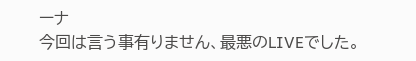ーナ
今回は言う事有りません、最悪のLIVEでした。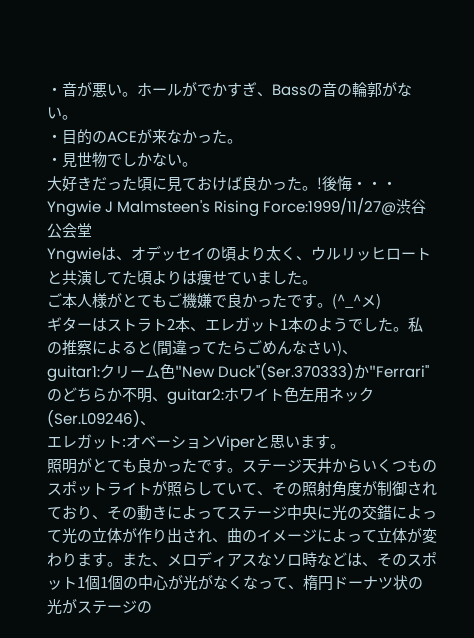・音が悪い。ホールがでかすぎ、Bassの音の輪郭がない。
・目的のACEが来なかった。
・見世物でしかない。
大好きだった頃に見ておけば良かった。!後悔・・・
Yngwie J Malmsteen's Rising Force:1999/11/27@渋谷公会堂
Yngwieは、オデッセイの頃より太く、ウルリッヒロートと共演してた頃よりは痩せていました。
ご本人様がとてもご機嫌で良かったです。(^_^メ)
ギターはストラト2本、エレガット1本のようでした。私の推察によると(間違ってたらごめんなさい)、
guitar1:クリーム色"New Duck"(Ser.370333)か"Ferrari"のどちらか不明、guitar2:ホワイト色左用ネック(Ser.L09246)、
エレガット:オベーションViperと思います。
照明がとても良かったです。ステージ天井からいくつものスポットライトが照らしていて、その照射角度が制御されており、その動きによってステージ中央に光の交錯によって光の立体が作り出され、曲のイメージによって立体が変わります。また、メロディアスなソロ時などは、そのスポット1個1個の中心が光がなくなって、楕円ドーナツ状の光がステージの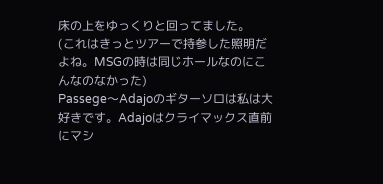床の上をゆっくりと回ってました。
(これはきっとツアーで持参した照明だよね。MSGの時は同じホールなのにこんなのなかった)
Passege〜Adajoのギターソロは私は大好きです。Adajoはクライマックス直前にマシ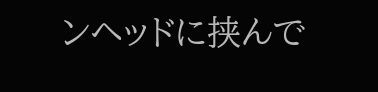ンヘッドに挟んで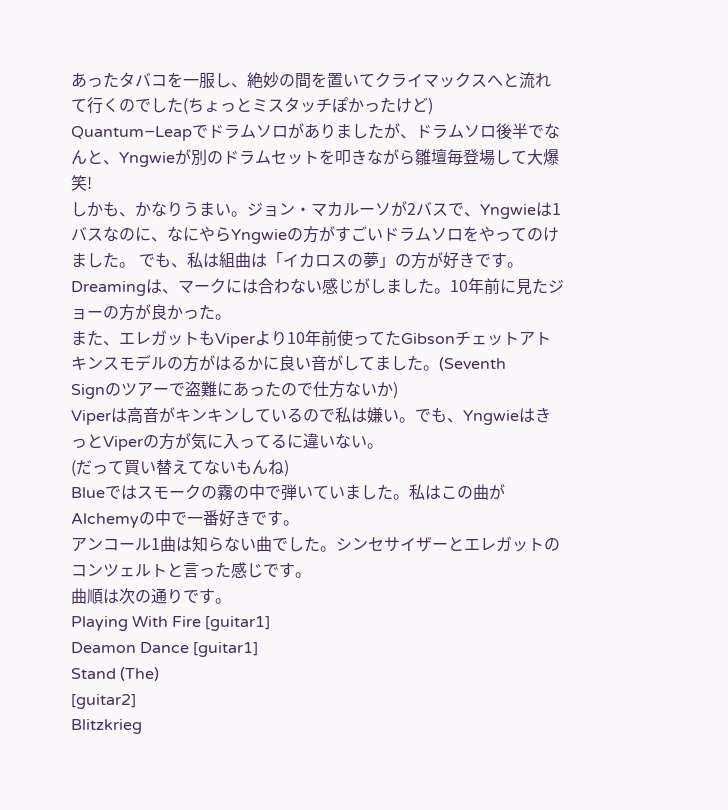あったタバコを一服し、絶妙の間を置いてクライマックスへと流れて行くのでした(ちょっとミスタッチぽかったけど)
Quantum−Leapでドラムソロがありましたが、ドラムソロ後半でなんと、Yngwieが別のドラムセットを叩きながら雛壇毎登場して大爆笑!
しかも、かなりうまい。ジョン・マカルーソが2バスで、Yngwieは1バスなのに、なにやらYngwieの方がすごいドラムソロをやってのけました。 でも、私は組曲は「イカロスの夢」の方が好きです。
Dreamingは、マークには合わない感じがしました。10年前に見たジョーの方が良かった。
また、エレガットもViperより10年前使ってたGibsonチェットアトキンスモデルの方がはるかに良い音がしてました。(Seventh
Signのツアーで盗難にあったので仕方ないか)
Viperは高音がキンキンしているので私は嫌い。でも、YngwieはきっとViperの方が気に入ってるに違いない。
(だって買い替えてないもんね)
Blueではスモークの霧の中で弾いていました。私はこの曲がAlchemyの中で一番好きです。
アンコール1曲は知らない曲でした。シンセサイザーとエレガットのコンツェルトと言った感じです。
曲順は次の通りです。
Playing With Fire [guitar1]
Deamon Dance [guitar1]
Stand (The)
[guitar2]
Blitzkrieg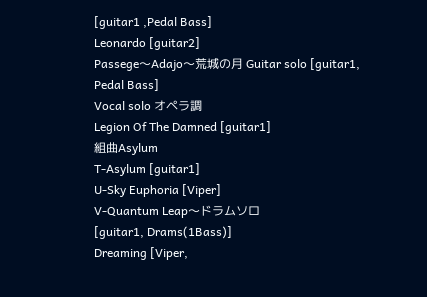[guitar1 ,Pedal Bass]
Leonardo [guitar2]
Passege〜Adajo〜荒城の月 Guitar solo [guitar1,
Pedal Bass]
Vocal solo オペラ調
Legion Of The Damned [guitar1]
組曲Asylum
T-Asylum [guitar1]
U-Sky Euphoria [Viper]
V-Quantum Leap〜ドラムソロ
[guitar1, Drams(1Bass)]
Dreaming [Viper,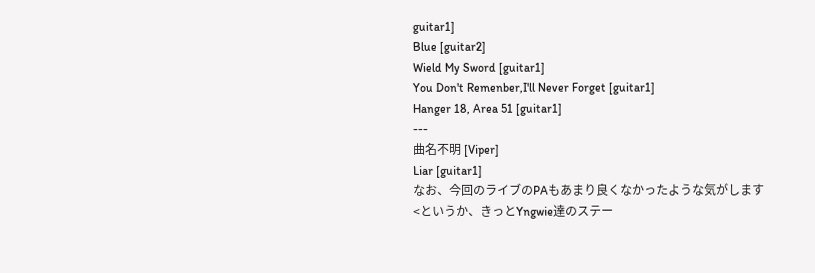guitar1]
Blue [guitar2]
Wield My Sword [guitar1]
You Don't Remenber,I'll Never Forget [guitar1]
Hanger 18, Area 51 [guitar1]
---
曲名不明 [Viper]
Liar [guitar1]
なお、今回のライブのPAもあまり良くなかったような気がします
<というか、きっとYngwie達のステー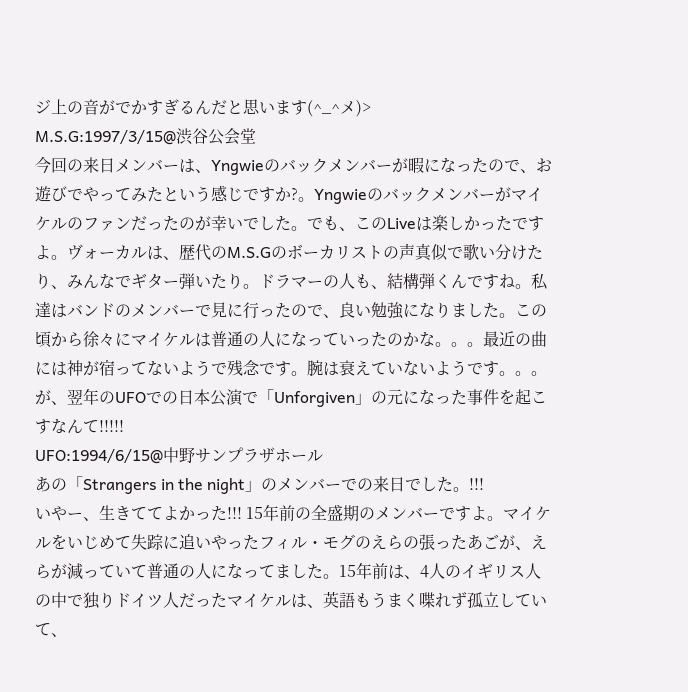ジ上の音がでかすぎるんだと思います(^_^メ)>
M.S.G:1997/3/15@渋谷公会堂
今回の来日メンバーは、Yngwieのバックメンバーが暇になったので、お遊びでやってみたという感じですか?。Yngwieのバックメンバーがマイケルのファンだったのが幸いでした。でも、このLiveは楽しかったですよ。ヴォーカルは、歴代のM.S.Gのボーカリストの声真似で歌い分けたり、みんなでギター弾いたり。ドラマーの人も、結構弾くんですね。私達はバンドのメンバーで見に行ったので、良い勉強になりました。この頃から徐々にマイケルは普通の人になっていったのかな。。。最近の曲には神が宿ってないようで残念です。腕は衰えていないようです。。。が、翌年のUFOでの日本公演で「Unforgiven」の元になった事件を起こすなんて!!!!!
UFO:1994/6/15@中野サンプラザホール
あの「Strangers in the night」のメンバーでの来日でした。!!!
いやー、生きててよかった!!! 15年前の全盛期のメンバーですよ。マイケルをいじめて失踪に追いやったフィル・モグのえらの張ったあごが、えらが減っていて普通の人になってました。15年前は、4人のイギリス人の中で独りドイツ人だったマイケルは、英語もうまく喋れず孤立していて、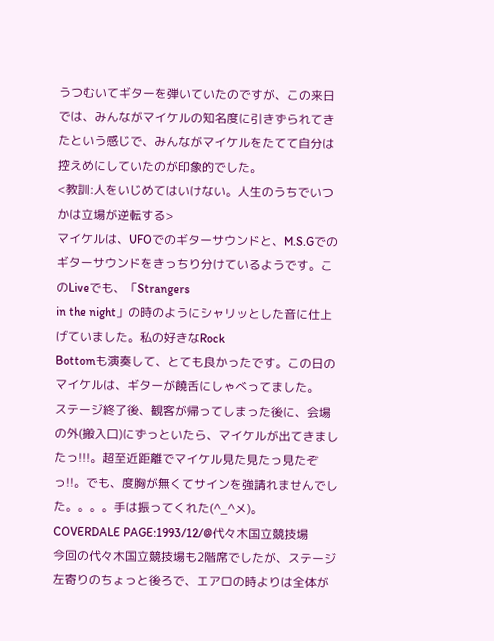うつむいてギターを弾いていたのですが、この来日では、みんながマイケルの知名度に引きずられてきたという感じで、みんながマイケルをたてて自分は控えめにしていたのが印象的でした。
<教訓:人をいじめてはいけない。人生のうちでいつかは立場が逆転する>
マイケルは、UFOでのギターサウンドと、M.S.Gでのギターサウンドをきっちり分けているようです。このLiveでも、「Strangers
in the night」の時のようにシャリッとした音に仕上げていました。私の好きなRock
Bottomも演奏して、とても良かったです。この日のマイケルは、ギターが饒舌にしゃべってました。
ステージ終了後、観客が帰ってしまった後に、会場の外(搬入口)にずっといたら、マイケルが出てきましたっ!!!。超至近距離でマイケル見た見たっ見たぞっ!!。でも、度胸が無くてサインを強請れませんでした。。。。手は振ってくれた(^_^メ)。
COVERDALE PAGE:1993/12/@代々木国立競技場
今回の代々木国立競技場も2階席でしたが、ステージ左寄りのちょっと後ろで、エアロの時よりは全体が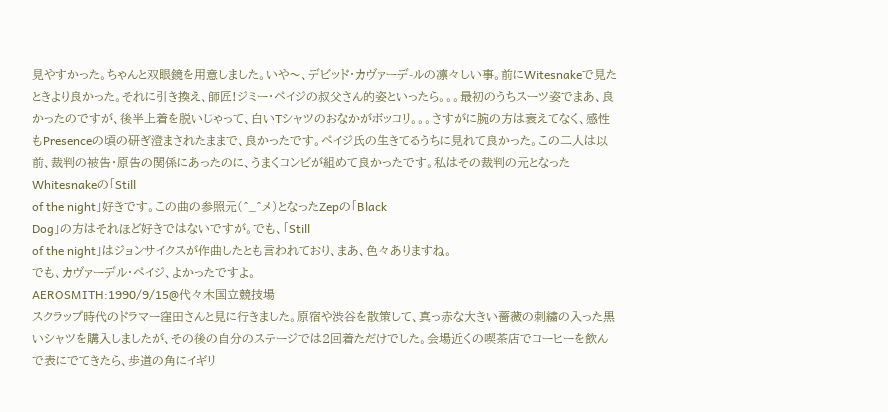見やすかった。ちゃんと双眼鏡を用意しました。いや〜、デビッド・カヴァーデ-ルの凛々しい事。前にWitesnakeで見たときより良かった。それに引き換え、師匠!ジミー・ペイジの叔父さん的姿といったら。。。最初のうちスーツ姿でまあ、良かったのですが、後半上着を脱いじゃって、白いTシャツのおなかがボッコリ。。。さすがに腕の方は衰えてなく、感性もPresenceの頃の研ぎ澄まされたままで、良かったです。ペイジ氏の生きてるうちに見れて良かった。この二人は以前、裁判の被告・原告の関係にあったのに、うまくコンビが組めて良かったです。私はその裁判の元となったWhitesnakeの「Still
of the night」好きです。この曲の参照元(^_^メ)となったZepの「Black
Dog」の方はそれほど好きではないですが。でも、「Still
of the night」はジョンサイクスが作曲したとも言われており、まあ、色々ありますね。
でも、カヴァーデル・ペイジ、よかったですよ。
AEROSMITH:1990/9/15@代々木国立競技場
スクラップ時代のドラマー窪田さんと見に行きました。原宿や渋谷を散策して、真っ赤な大きい薔薇の刺繍の入った黒いシャツを購入しましたが、その後の自分のステージでは2回着ただけでした。会場近くの喫茶店でコーヒーを飲んで表にでてきたら、歩道の角にイギリ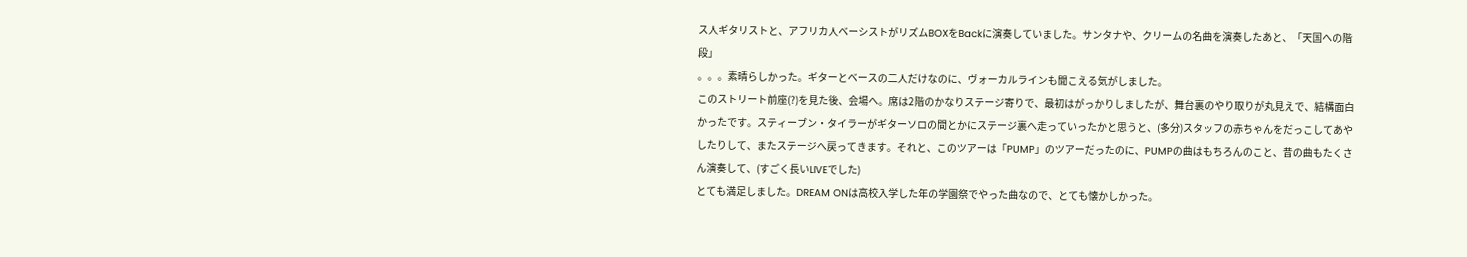ス人ギタリストと、アフリカ人ベーシストがリズムBOXをBackに演奏していました。サンタナや、クリームの名曲を演奏したあと、「天国への階段」
。。。素晴らしかった。ギターとベースの二人だけなのに、ヴォーカルラインも聞こえる気がしました。
このストリート前座(?)を見た後、会場へ。席は2階のかなりステージ寄りで、最初はがっかりしましたが、舞台裏のやり取りが丸見えで、結構面白かったです。スティーブン・タイラーがギターソロの間とかにステージ裏へ走っていったかと思うと、(多分)スタッフの赤ちゃんをだっこしてあやしたりして、またステージへ戻ってきます。それと、このツアーは「PUMP」のツアーだったのに、PUMPの曲はもちろんのこと、昔の曲もたくさん演奏して、(すごく長いLIVEでした)
とても満足しました。DREAM ONは高校入学した年の学園祭でやった曲なので、とても懐かしかった。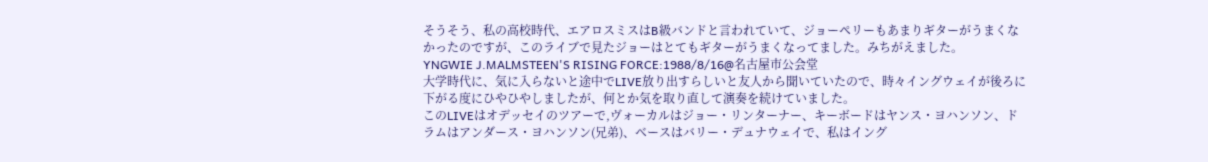そうそう、私の高校時代、エアロスミスはB級バンドと言われていて、ジョーペリーもあまりギターがうまくなかったのですが、このライブで見たジョーはとてもギターがうまくなってました。みちがえました。
YNGWIE J.MALMSTEEN'S RISING FORCE:1988/8/16@名古屋市公会堂
大学時代に、気に入らないと途中でLIVE放り出すらしいと友人から聞いていたので、時々イングウェイが後ろに下がる度にひやひやしましたが、何とか気を取り直して演奏を続けていました。
このLIVEはオデッセイのツアーで,ヴォーカルはジョー・リンターナー、キーボードはヤンス・ヨハンソン、ドラムはアンダース・ヨハンソン(兄弟)、ベースはバリー・デュナウェイで、私はイング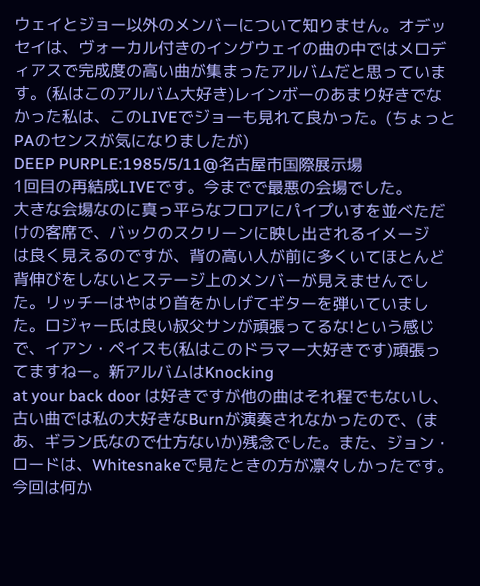ウェイとジョー以外のメンバーについて知りません。オデッセイは、ヴォーカル付きのイングウェイの曲の中ではメロディアスで完成度の高い曲が集まったアルバムだと思っています。(私はこのアルバム大好き)レインボーのあまり好きでなかった私は、このLIVEでジョーも見れて良かった。(ちょっとPAのセンスが気になりましたが)
DEEP PURPLE:1985/5/11@名古屋市国際展示場
1回目の再結成LIVEです。今までで最悪の会場でした。
大きな会場なのに真っ平らなフロアにパイプいすを並べただけの客席で、バックのスクリーンに映し出されるイメージ
は良く見えるのですが、背の高い人が前に多くいてほとんど背伸びをしないとステージ上のメンバーが見えませんでした。リッチーはやはり首をかしげてギターを弾いていました。ロジャー氏は良い叔父サンが頑張ってるな!という感じで、イアン・ペイスも(私はこのドラマー大好きです)頑張ってますねー。新アルバムはKnocking
at your back door は好きですが他の曲はそれ程でもないし、古い曲では私の大好きなBurnが演奏されなかったので、(まあ、ギラン氏なので仕方ないか)残念でした。また、ジョン・ロードは、Whitesnakeで見たときの方が凛々しかったです。今回は何か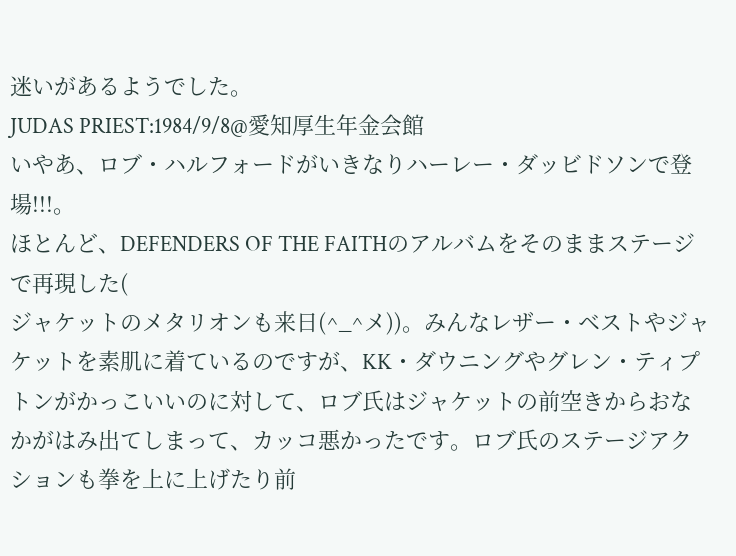迷いがあるようでした。
JUDAS PRIEST:1984/9/8@愛知厚生年金会館
いやあ、ロブ・ハルフォードがいきなりハーレー・ダッビドソンで登場!!!。
ほとんど、DEFENDERS OF THE FAITHのアルバムをそのままステージで再現した(
ジャケットのメタリオンも来日(^_^メ))。みんなレザー・ベストやジャケットを素肌に着ているのですが、KK・ダウニングやグレン・ティプトンがかっこいいのに対して、ロブ氏はジャケットの前空きからおなかがはみ出てしまって、カッコ悪かったです。ロブ氏のステージアクションも拳を上に上げたり前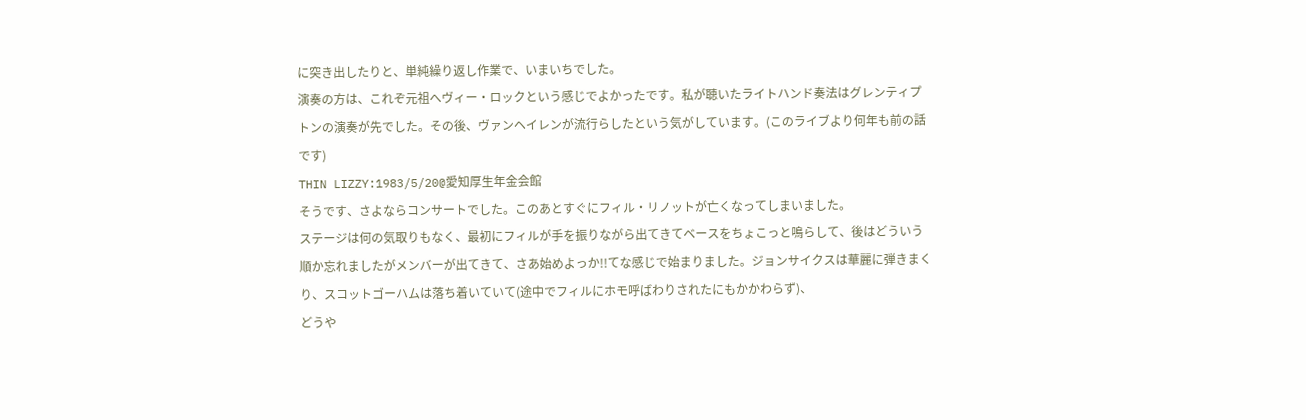に突き出したりと、単純繰り返し作業で、いまいちでした。
演奏の方は、これぞ元祖へヴィー・ロックという感じでよかったです。私が聴いたライトハンド奏法はグレンティプトンの演奏が先でした。その後、ヴァンヘイレンが流行らしたという気がしています。(このライブより何年も前の話です)
THIN LIZZY:1983/5/20@愛知厚生年金会館
そうです、さよならコンサートでした。このあとすぐにフィル・リノットが亡くなってしまいました。
ステージは何の気取りもなく、最初にフィルが手を振りながら出てきてベースをちょこっと鳴らして、後はどういう順か忘れましたがメンバーが出てきて、さあ始めよっか!!てな感じで始まりました。ジョンサイクスは華麗に弾きまくり、スコットゴーハムは落ち着いていて(途中でフィルにホモ呼ばわりされたにもかかわらず)、
どうや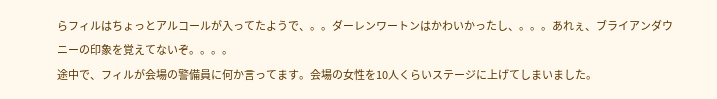らフィルはちょっとアルコールが入ってたようで、。。ダーレンワートンはかわいかったし、。。。あれぇ、ブライアンダウニーの印象を覚えてないぞ。。。。
途中で、フィルが会場の警備員に何か言ってます。会場の女性を10人くらいステージに上げてしまいました。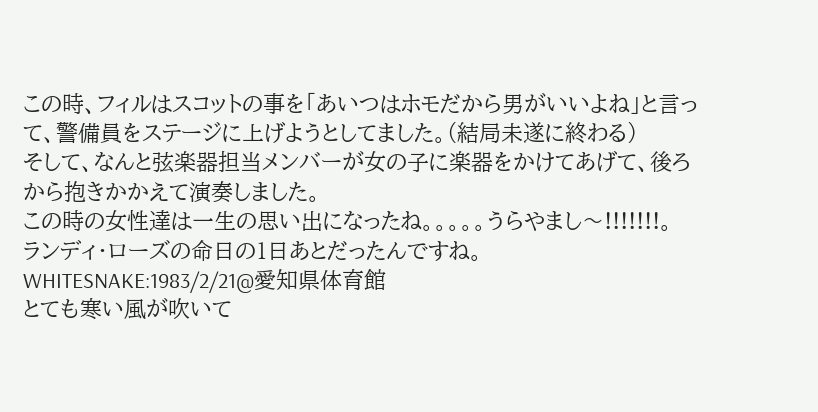この時、フィルはスコットの事を「あいつはホモだから男がいいよね」と言って、警備員をステージに上げようとしてました。(結局未遂に終わる)
そして、なんと弦楽器担当メンバーが女の子に楽器をかけてあげて、後ろから抱きかかえて演奏しました。
この時の女性達は一生の思い出になったね。。。。。うらやまし〜!!!!!!!。
ランディ・ローズの命日の1日あとだったんですね。
WHITESNAKE:1983/2/21@愛知県体育館
とても寒い風が吹いて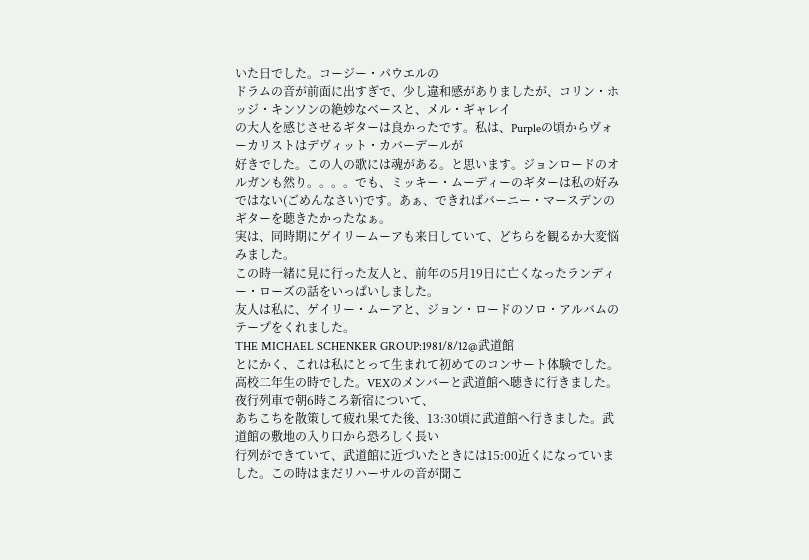いた日でした。コージー・パウエルの
ドラムの音が前面に出すぎで、少し違和感がありましたが、コリン・ホッジ・キンソンの絶妙なベースと、メル・ギャレイ
の大人を感じさせるギターは良かったです。私は、Purpleの頃からヴォーカリストはデヴィット・カバーデールが
好きでした。この人の歌には魂がある。と思います。ジョンロードのオルガンも然り。。。。でも、ミッキー・ムーディーのギターは私の好みではない(ごめんなさい)です。あぁ、できればバーニー・マースデンのギターを聴きたかったなぁ。
実は、同時期にゲイリームーアも来日していて、どちらを観るか大変悩みました。
この時一緒に見に行った友人と、前年の5月19日に亡くなったランディー・ローズの話をいっぱいしました。
友人は私に、ゲイリー・ムーアと、ジョン・ロードのソロ・アルバムのテープをくれました。
THE MICHAEL SCHENKER GROUP:1981/8/12@武道館
とにかく、これは私にとって生まれて初めてのコンサート体験でした。
高校二年生の時でした。VEXのメンバーと武道館へ聴きに行きました。夜行列車で朝6時ころ新宿について、
あちこちを散策して疲れ果てた後、13:30頃に武道館へ行きました。武道館の敷地の入り口から恐ろしく長い
行列ができていて、武道館に近づいたときには15:00近くになっていました。この時はまだリハーサルの音が聞こ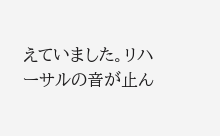えていました。リハーサルの音が止ん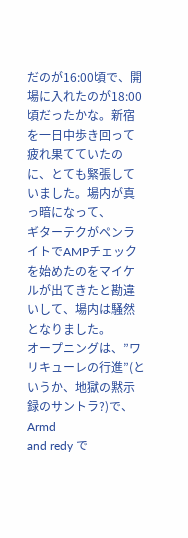だのが16:00頃で、開場に入れたのが18:00頃だったかな。新宿を一日中歩き回って疲れ果てていたのに、とても緊張していました。場内が真っ暗になって、
ギターテクがペンライトでAMPチェックを始めたのをマイケルが出てきたと勘違いして、場内は騒然となりました。
オープニングは、”ワリキューレの行進”(というか、地獄の黙示録のサントラ?)で、Armd
and redy で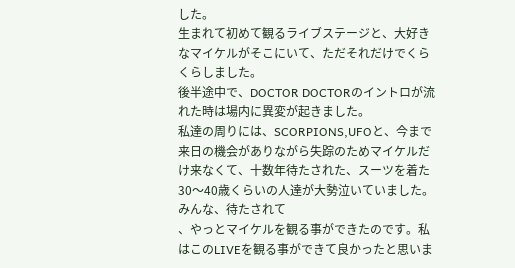した。
生まれて初めて観るライブステージと、大好きなマイケルがそこにいて、ただそれだけでくらくらしました。
後半途中で、DOCTOR DOCTORのイントロが流れた時は場内に異変が起きました。
私達の周りには、SCORPIONS,UFOと、今まで来日の機会がありながら失踪のためマイケルだけ来なくて、十数年待たされた、スーツを着た30〜40歳くらいの人達が大勢泣いていました。みんな、待たされて
、やっとマイケルを観る事ができたのです。私はこのLIVEを観る事ができて良かったと思いま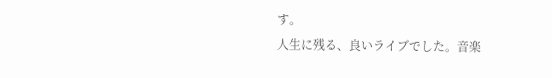す。
人生に残る、良いライブでした。音楽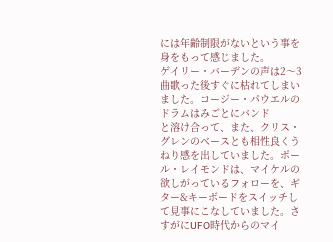には年齢制限がないという事を身をもって感じました。
ゲイリー・バーデンの声は2〜3曲歌った後すぐに枯れてしまいました。コージー・パウエルのドラムはみごとにバンド
と溶け合って、また、クリス・グレンのベースとも相性良くうねり感を出していました。ポール・レイモンドは、マイケルの欲しがっているフォローを、ギター&キーボードをスイッチして見事にこなしていました。さすがにUFO時代からのマイ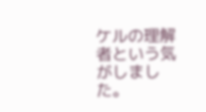ケルの理解者という気がしました。